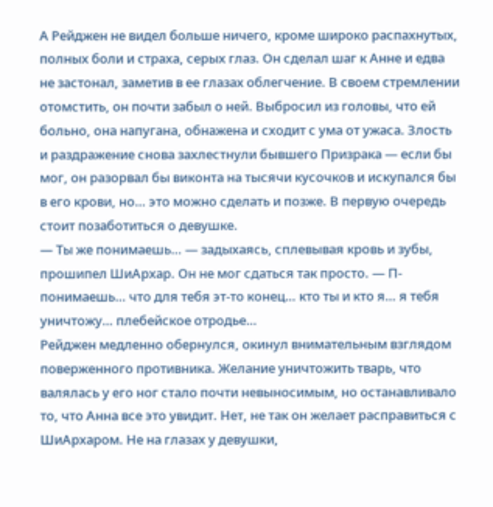А Рейджен не видел больше ничего, кроме широко распахнутых, полных боли и страха, серых глаз. Он сделал шаг к Анне и едва не застонал, заметив в ее глазах облегчение. В своем стремлении отомстить, он почти забыл о ней. Выбросил из головы, что ей больно, она напугана, обнажена и сходит с ума от ужаса. Злость и раздражение снова захлестнули бывшего Призрака — если бы мог, он разорвал бы виконта на тысячи кусочков и искупался бы в его крови, но… это можно сделать и позже. В первую очередь стоит позаботиться о девушке.
— Ты же понимаешь… — задыхаясь, сплевывая кровь и зубы, прошипел ШиАрхар. Он не мог сдаться так просто. — П-понимаешь… что для тебя эт-то конец… кто ты и кто я… я тебя уничтожу… плебейское отродье…
Рейджен медленно обернулся, окинул внимательным взглядом поверженного противника. Желание уничтожить тварь, что валялась у его ног стало почти невыносимым, но останавливало то, что Анна все это увидит. Нет, не так он желает расправиться с ШиАрхаром. Не на глазах у девушки,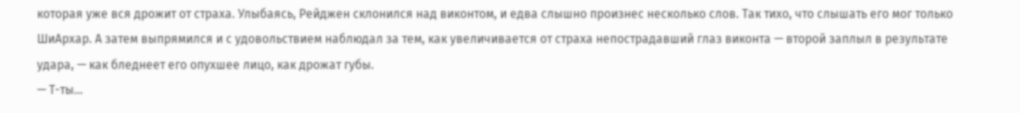которая уже вся дрожит от страха. Улыбаясь, Рейджен склонился над виконтом, и едва слышно произнес несколько слов. Так тихо, что слышать его мог только ШиАрхар. А затем выпрямился и с удовольствием наблюдал за тем, как увеличивается от страха непострадавший глаз виконта — второй заплыл в результате удара, — как бледнеет его опухшее лицо, как дрожат губы.
— Т-ты…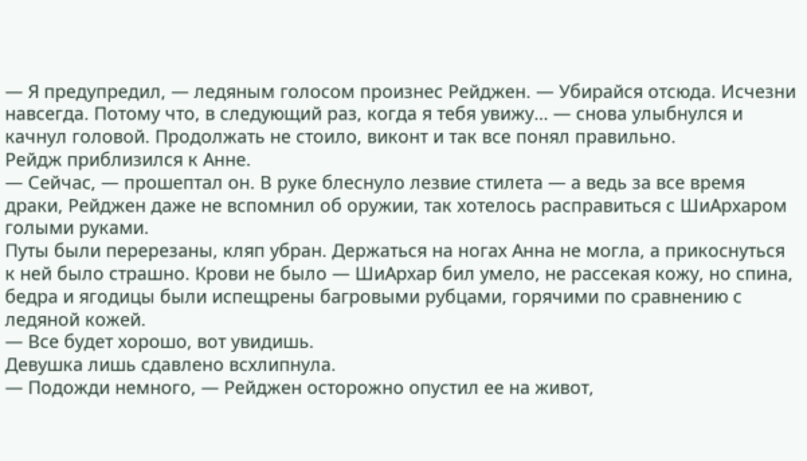— Я предупредил, — ледяным голосом произнес Рейджен. — Убирайся отсюда. Исчезни навсегда. Потому что, в следующий раз, когда я тебя увижу… — снова улыбнулся и качнул головой. Продолжать не стоило, виконт и так все понял правильно.
Рейдж приблизился к Анне.
— Сейчас, — прошептал он. В руке блеснуло лезвие стилета — а ведь за все время драки, Рейджен даже не вспомнил об оружии, так хотелось расправиться с ШиАрхаром голыми руками.
Путы были перерезаны, кляп убран. Держаться на ногах Анна не могла, а прикоснуться к ней было страшно. Крови не было — ШиАрхар бил умело, не рассекая кожу, но спина, бедра и ягодицы были испещрены багровыми рубцами, горячими по сравнению с ледяной кожей.
— Все будет хорошо, вот увидишь.
Девушка лишь сдавлено всхлипнула.
— Подожди немного, — Рейджен осторожно опустил ее на живот,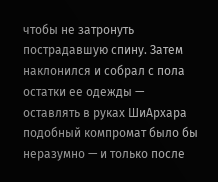чтобы не затронуть пострадавшую спину. Затем наклонился и собрал с пола остатки ее одежды — оставлять в руках ШиАрхара подобный компромат было бы неразумно — и только после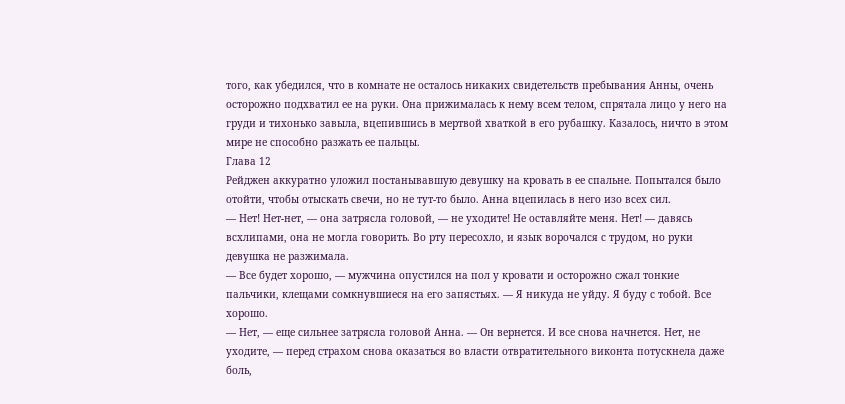того, как убедился, что в комнате не осталось никаких свидетельств пребывания Анны, очень осторожно подхватил ее на руки. Она прижималась к нему всем телом, спрятала лицо у него на груди и тихонько завыла, вцепившись в мертвой хваткой в его рубашку. Казалось, ничто в этом мире не способно разжать ее пальцы.
Глава 12
Рейджен аккуратно уложил постанывавшую девушку на кровать в ее спальне. Попытался было отойти, чтобы отыскать свечи, но не тут-то было. Анна вцепилась в него изо всех сил.
— Нет! Нет-нет, — она затрясла головой, — не уходите! Не оставляйте меня. Нет! — давясь всхлипами, она не могла говорить. Во рту пересохло, и язык ворочался с трудом, но руки девушка не разжимала.
— Все будет хорошо, — мужчина опустился на пол у кровати и осторожно сжал тонкие пальчики, клещами сомкнувшиеся на его запястьях. — Я никуда не уйду. Я буду с тобой. Все хорошо.
— Нет, — еще сильнее затрясла головой Анна. — Он вернется. И все снова начнется. Нет, не уходите, — перед страхом снова оказаться во власти отвратительного виконта потускнела даже боль,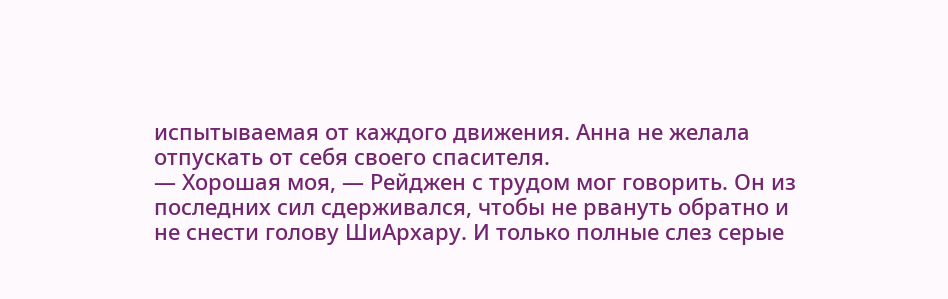испытываемая от каждого движения. Анна не желала отпускать от себя своего спасителя.
— Хорошая моя, — Рейджен с трудом мог говорить. Он из последних сил сдерживался, чтобы не рвануть обратно и не снести голову ШиАрхару. И только полные слез серые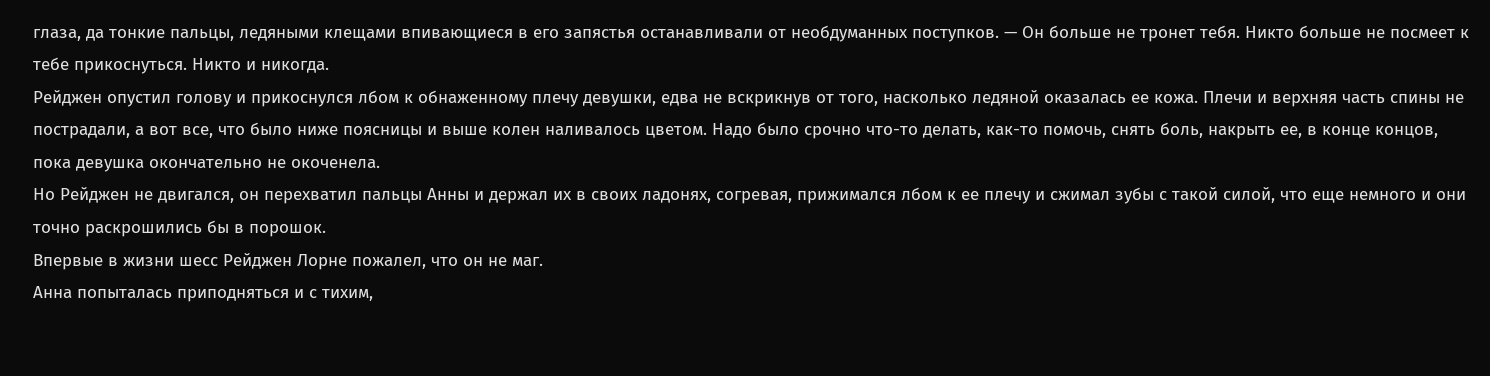глаза, да тонкие пальцы, ледяными клещами впивающиеся в его запястья останавливали от необдуманных поступков. — Он больше не тронет тебя. Никто больше не посмеет к тебе прикоснуться. Никто и никогда.
Рейджен опустил голову и прикоснулся лбом к обнаженному плечу девушки, едва не вскрикнув от того, насколько ледяной оказалась ее кожа. Плечи и верхняя часть спины не пострадали, а вот все, что было ниже поясницы и выше колен наливалось цветом. Надо было срочно что-то делать, как-то помочь, снять боль, накрыть ее, в конце концов, пока девушка окончательно не окоченела.
Но Рейджен не двигался, он перехватил пальцы Анны и держал их в своих ладонях, согревая, прижимался лбом к ее плечу и сжимал зубы с такой силой, что еще немного и они точно раскрошились бы в порошок.
Впервые в жизни шесс Рейджен Лорне пожалел, что он не маг.
Анна попыталась приподняться и с тихим,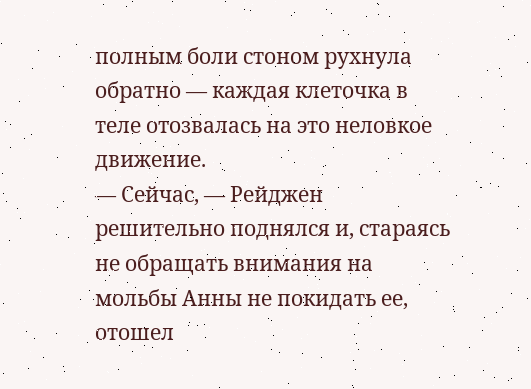полным боли стоном рухнула обратно — каждая клеточка в теле отозвалась на это неловкое движение.
— Сейчас, — Рейджен решительно поднялся и, стараясь не обращать внимания на мольбы Анны не покидать ее, отошел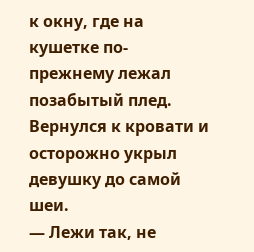к окну, где на кушетке по-прежнему лежал позабытый плед.
Вернулся к кровати и осторожно укрыл девушку до самой шеи.
— Лежи так, не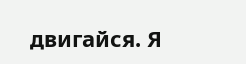двигайся. Я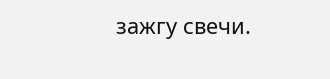зажгу свечи.